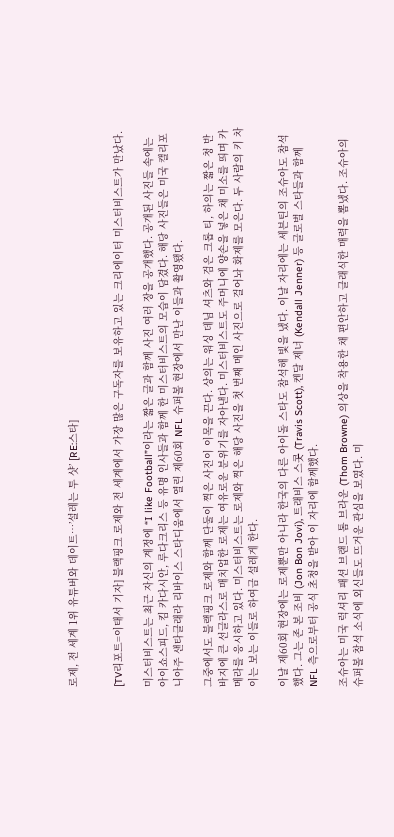로제, 전 세계 1위 유튜버와 데이트…’설레는 투 샷’ [RE:스타]


[TV리포트=이태서 기자] 블랙핑크 로제와 전 세계에서 가장 많은 구독자를 보유하고 있는 크리에이터 미스터비스트가 만났다.

미스터비스트는 최근 자신의 계정에 “I like Football”이라는 짧은 글과 함께 사진 여러 장을 공개했다. 공개된 사진들 속에는 아이쇼스피드, 킴 카다시안, 루다크리스 등 유명 인사들과 함께 한 미스터비스트의 모습이 담겼다. 해당 사진들은 미국 캘리포니아주 샌타클래라 리바이스 스타디움에서 열린 제60회 NFL 슈퍼볼 현장에서 만난 이들과 촬영됐다.

그중에서도 블랙핑크 로제와 함께 단둘이 찍은 사진이 이목을 끈다. 상의는 워싱 데님 셔츠와 검은 크롭 티, 하의는 짧은 청 반바지에 큰 선글라스로 매치업한 로제는 여유로운 분위기를 자아낸다. 미스터비스트도 주머니에 양손을 넣은 채 미소를 띄며 카메라를 응시하고 있다. 미스터비스트는 로제와 찍은 해당 사진을 첫 번째 메인 사진으로 걸어놔 화제를 모은다. 두 사람의 키 차이는 보는 이들로 하여금 설레게 한다.

이날 제60회 현장에는 로제뿐만 아니라 한국의 다른 아이돌 스타도 참석해 빛을 냈다. 이날 자리에는 세븐틴의 조슈아도 참석했다. 그는 존 본 조비 (Jon Bon Jovi), 트래비스 스콧 (Travis Scott), 켄달 제너 (Kendall Jenner) 등 글로벌 스타들과 함께 NFL 측으로부터 공식 초청을 받아 이 자리에 함께했다.

조슈아는 미국 럭셔리 패션 브랜드 톰 브라운 (Thom Browne) 의상을 착용한 채 편안하고 클래식한 매력을 뽐냈다. 조슈아의 슈퍼볼 참석 소식에 외신들도 뜨거운 관심을 보였다. 미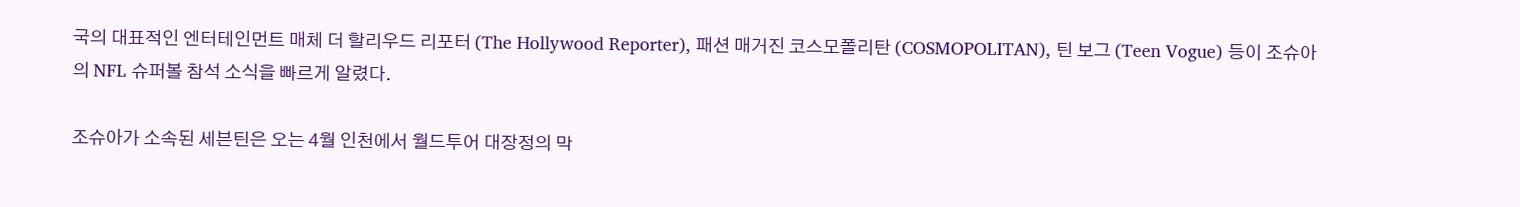국의 대표적인 엔터테인먼트 매체 더 할리우드 리포터 (The Hollywood Reporter), 패션 매거진 코스모폴리탄 (COSMOPOLITAN), 틴 보그 (Teen Vogue) 등이 조슈아의 NFL 슈퍼볼 참석 소식을 빠르게 알렸다.

조슈아가 소속된 세븐틴은 오는 4월 인천에서 월드투어 대장정의 막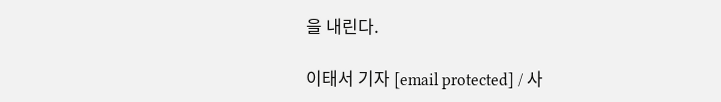을 내린다.

이태서 기자 [email protected] / 사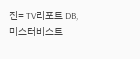진= TV리포트 DB, 미스터비스트